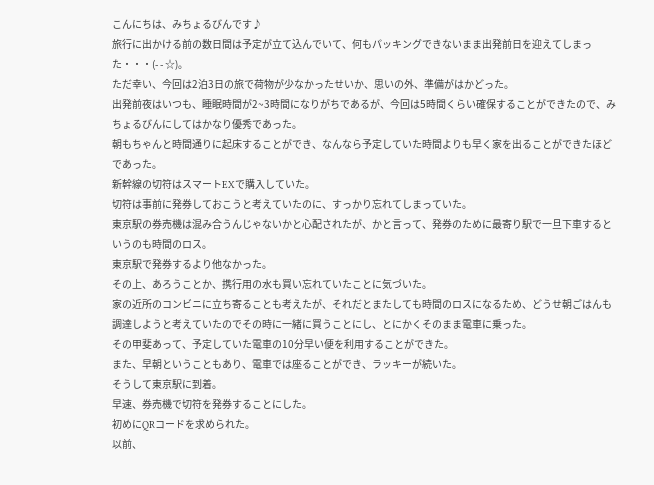こんにちは、みちょるびんです♪
旅行に出かける前の数日間は予定が立て込んでいて、何もパッキングできないまま出発前日を迎えてしまった・・・(- - ☆)。
ただ幸い、今回は2泊3日の旅で荷物が少なかったせいか、思いの外、準備がはかどった。
出発前夜はいつも、睡眠時間が2~3時間になりがちであるが、今回は5時間くらい確保することができたので、みちょるびんにしてはかなり優秀であった。
朝もちゃんと時間通りに起床することができ、なんなら予定していた時間よりも早く家を出ることができたほどであった。
新幹線の切符はスマートEXで購入していた。
切符は事前に発券しておこうと考えていたのに、すっかり忘れてしまっていた。
東京駅の券売機は混み合うんじゃないかと心配されたが、かと言って、発券のために最寄り駅で一旦下車するというのも時間のロス。
東京駅で発券するより他なかった。
その上、あろうことか、携行用の水も買い忘れていたことに気づいた。
家の近所のコンビニに立ち寄ることも考えたが、それだとまたしても時間のロスになるため、どうせ朝ごはんも調達しようと考えていたのでその時に一緒に買うことにし、とにかくそのまま電車に乗った。
その甲斐あって、予定していた電車の10分早い便を利用することができた。
また、早朝ということもあり、電車では座ることができ、ラッキーが続いた。
そうして東京駅に到着。
早速、券売機で切符を発券することにした。
初めにQRコードを求められた。
以前、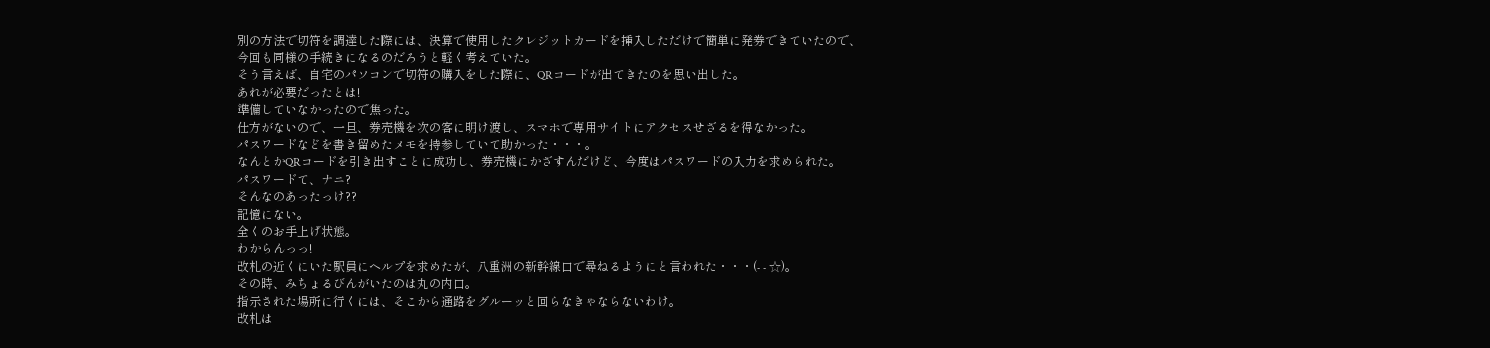別の方法で切符を調達した際には、決算で使用したクレジットカードを挿入しただけで簡単に発券できていたので、今回も同様の手続きになるのだろうと軽く考えていた。
そう言えば、自宅のパソコンで切符の購入をした際に、QRコードが出てきたのを思い出した。
あれが必要だったとは!
準備していなかったので焦った。
仕方がないので、一旦、券売機を次の客に明け渡し、スマホで専用サイトにアクセスせざるを得なかった。
パスワードなどを書き留めたメモを持参していて助かった・・・。
なんとかQRコードを引き出すことに成功し、券売機にかざすんだけど、今度はパスワードの入力を求められた。
パスワードて、ナニ?
そんなのあったっけ??
記憶にない。
全くのお手上げ状態。
わからんっっ!
改札の近くにいた駅員にヘルプを求めたが、八重洲の新幹線口で尋ねるようにと言われた・・・(- - ☆)。
その時、みちょるびんがいたのは丸の内口。
指示された場所に行くには、そこから通路をグルーッと回らなきゃならないわけ。
改札は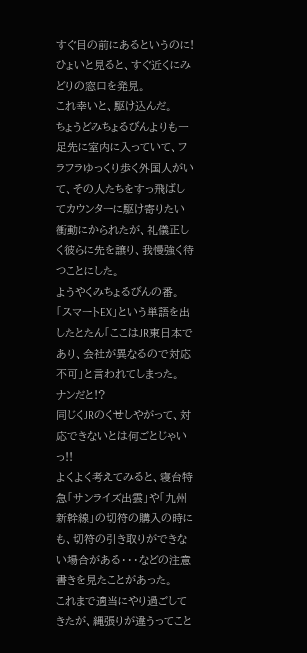すぐ目の前にあるというのに!
ひょいと見ると、すぐ近くにみどりの窓口を発見。
これ幸いと、駆け込んだ。
ちょうどみちょるびんよりも一足先に室内に入っていて、フラフラゆっくり歩く外国人がいて、その人たちをすっ飛ばしてカウンターに駆け寄りたい衝動にかられたが、礼儀正しく彼らに先を譲り、我慢強く待つことにした。
ようやくみちょるびんの番。
「スマートEX」という単語を出したとたん「ここはJR東日本であり、会社が異なるので対応不可」と言われてしまった。
ナンだと!?
同じくJRのくせしやがって、対応できないとは何ごとじゃいっ!!
よくよく考えてみると、寝台特急「サンライズ出雲」や「九州新幹線」の切符の購入の時にも、切符の引き取りができない場合がある・・・などの注意書きを見たことがあった。
これまで適当にやり過ごしてきたが、縄張りが違うってこと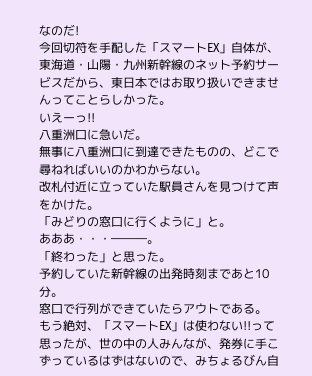なのだ!
今回切符を手配した「スマートEX」自体が、東海道・山陽・九州新幹線のネット予約サービスだから、東日本ではお取り扱いできませんってことらしかった。
いえーっ!!
八重洲口に急いだ。
無事に八重洲口に到達できたものの、どこで尋ねればいいのかわからない。
改札付近に立っていた駅員さんを見つけて声をかけた。
「みどりの窓口に行くように」と。
あああ・・・―――。
「終わった」と思った。
予約していた新幹線の出発時刻まであと10分。
窓口で行列ができていたらアウトである。
もう絶対、「スマートEX」は使わない!!って思ったが、世の中の人みんなが、発券に手こずっているはずはないので、みちょるびん自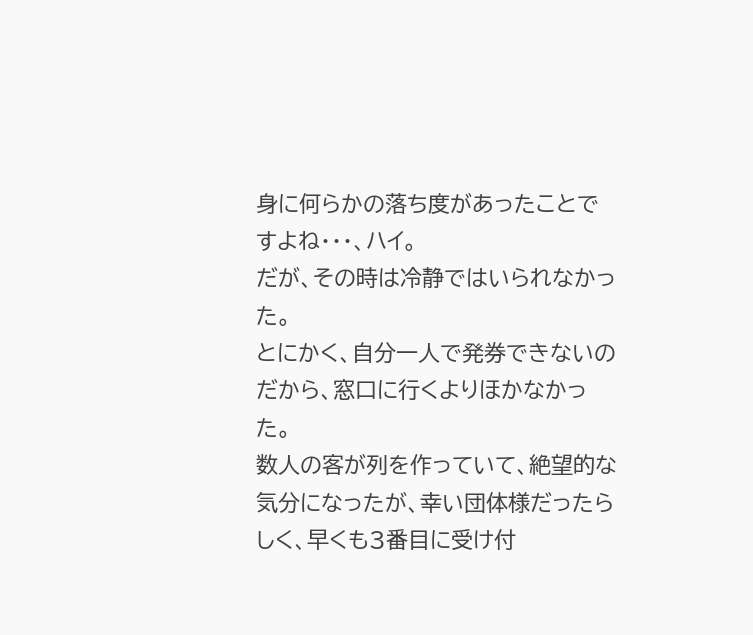身に何らかの落ち度があったことですよね・・・、ハイ。
だが、その時は冷静ではいられなかった。
とにかく、自分一人で発券できないのだから、窓口に行くよりほかなかった。
数人の客が列を作っていて、絶望的な気分になったが、幸い団体様だったらしく、早くも3番目に受け付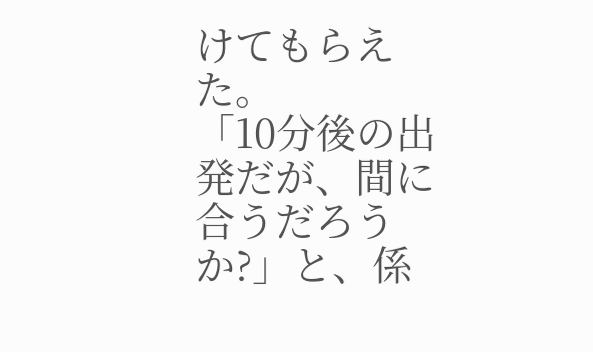けてもらえた。
「10分後の出発だが、間に合うだろうか?」と、係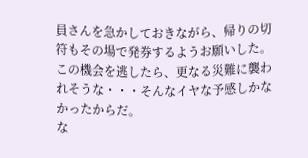員さんを急かしておきながら、帰りの切符もその場で発券するようお願いした。
この機会を逃したら、更なる災難に襲われそうな・・・そんなイヤな予感しかなかったからだ。
な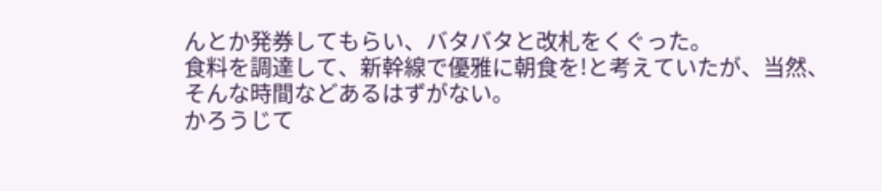んとか発券してもらい、バタバタと改札をくぐった。
食料を調達して、新幹線で優雅に朝食を!と考えていたが、当然、そんな時間などあるはずがない。
かろうじて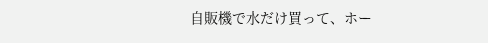自販機で水だけ買って、ホー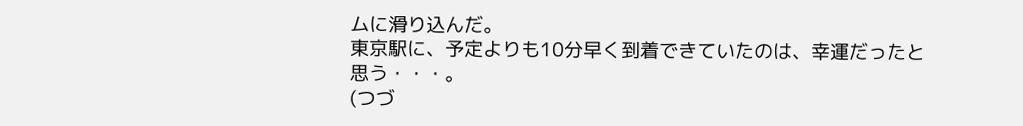ムに滑り込んだ。
東京駅に、予定よりも10分早く到着できていたのは、幸運だったと思う・・・。
(つづ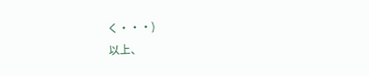く・・・)
以上、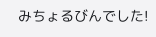みちょるびんでした!